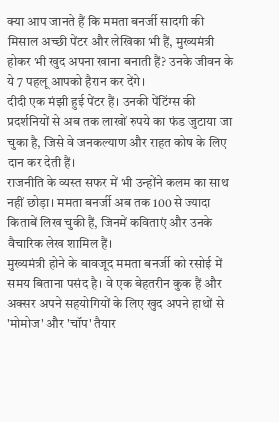क्या आप जानते हैं कि ममता बनर्जी सादगी की मिसाल अच्छी पेंटर और लेखिका भी हैं, मुख्यमंत्री होकर भी खुद अपना खाना बनाती हैं? उनके जीवन के ये 7 पहलू आपको हैरान कर देंगे।
दीदी एक मंझी हुई पेंटर हैं। उनकी पेंटिंग्स की प्रदर्शनियों से अब तक लाखों रुपये का फंड जुटाया जा चुका है, जिसे वे जनकल्याण और राहत कोष के लिए दान कर देती हैं।
राजनीति के व्यस्त सफर में भी उन्होंने कलम का साथ नहीं छोड़ा। ममता बनर्जी अब तक 100 से ज्यादा किताबें लिख चुकी हैं, जिनमें कविताएं और उनके वैचारिक लेख शामिल हैं।
मुख्यमंत्री होने के बावजूद ममता बनर्जी को रसोई में समय बिताना पसंद है। वे एक बेहतरीन कुक हैं और अक्सर अपने सहयोगियों के लिए खुद अपने हाथों से 'मोमोज' और 'चॉप' तैयार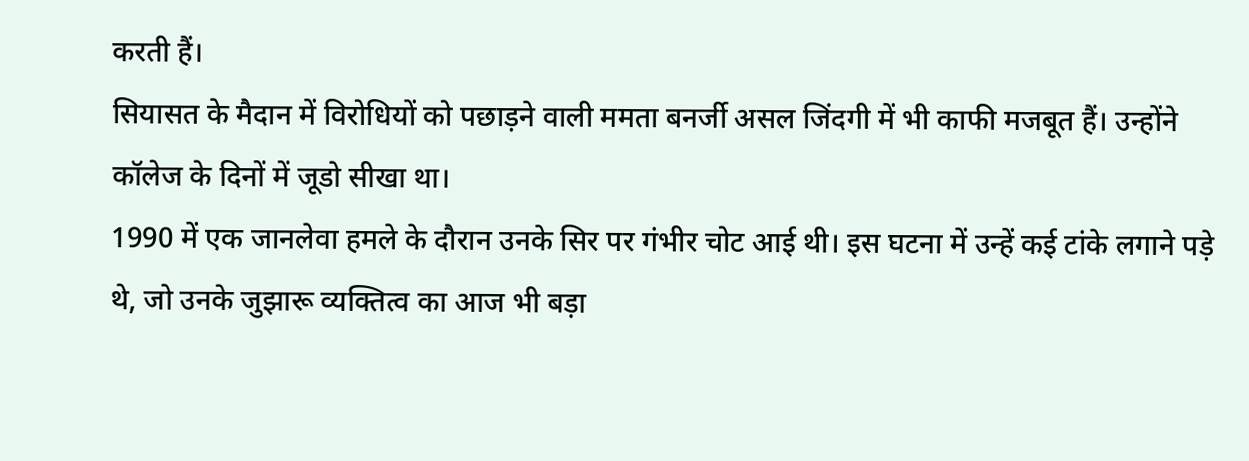करती हैं।
सियासत के मैदान में विरोधियों को पछाड़ने वाली ममता बनर्जी असल जिंदगी में भी काफी मजबूत हैं। उन्होंने कॉलेज के दिनों में जूडो सीखा था।
1990 में एक जानलेवा हमले के दौरान उनके सिर पर गंभीर चोट आई थी। इस घटना में उन्हें कई टांके लगाने पड़े थे, जो उनके जुझारू व्यक्तित्व का आज भी बड़ा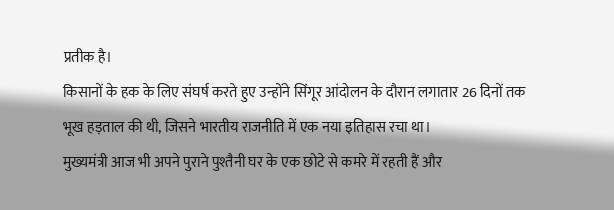प्रतीक है।
किसानों के हक के लिए संघर्ष करते हुए उन्होंने सिंगूर आंदोलन के दौरान लगातार 26 दिनों तक भूख हड़ताल की थी, जिसने भारतीय राजनीति में एक नया इतिहास रचा था।
मुख्यमंत्री आज भी अपने पुराने पुश्तैनी घर के एक छोटे से कमरे में रहती हैं और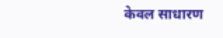केवल साधारण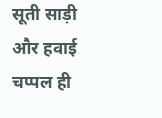सूती साड़ी और हवाई चप्पल ही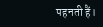पहनती हैं।